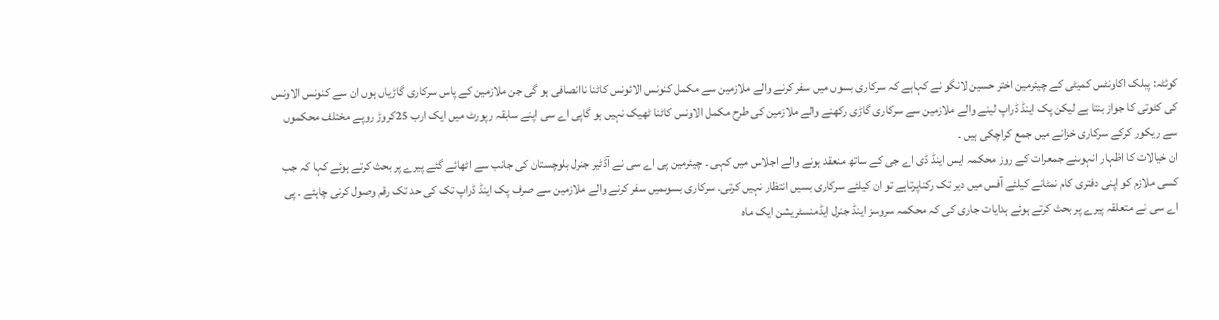کوئٹہ: پبلک اکاونٹس کمیٹی کے چیئرمین اختر حسین لانگو نے کہاہے کہ سرکاری بسوں میں سفر کرنے والے ملازمین سے مکمل کنونس الائونس کاٹنا ناانصافی ہو گی جن ملازمین کے پاس سرکاری گاڑیاں ہوں ان سے کنونس الاونس کی کٹوتی کا جواز بنتا ہے لیکن پک اینڈ ڈراپ لینے والے ملازمین سے سرکاری گاڑی رکھنے والے ملازمین کی طرح مکمل الاونس کاٹنا ٹھیک نہیں ہو گاپی اے سی اپنے سابقہ رپورٹ میں ایک ارب 25کروڑ روپے مختلف محکموں سے ریکور کرکے سرکاری خزانے میں جمع کراچکی ہیں ۔
ان خیالات کا اظہار انہوںنے جمعرات کے روز محکمہ ایس اینڈ ڈی اے جی کے ساتھ منعقد ہونے والے اجلاس میں کہی ۔ چیئرمین پی اے سی نے آڈٹیر جنرل بلوچستان کی جانب سے اٹھائے گئے پیرے پر بحث کرتے ہوئے کہا کہ جب کسی ملازم کو اپنی دفتری کام نمٹانے کیلئے آفس میں دیر تک رکناپرتاہے تو ان کیلئے سرکاری بسیں انتظار نہیں کرتی۔ سرکاری بسوںمیں سفر کرنے والے ملازمین سے صرف پک اینڈ ڈراپ تک کی حد تک رقم وصول کرنی چاہئے ۔ پی اے سی نے متعلقہ پیرے پر بحث کرتے ہوئے ہدایات جاری کی کہ محکمہ سروسز اینڈ جنرل ایڈمنسٹریشن ایک ماہ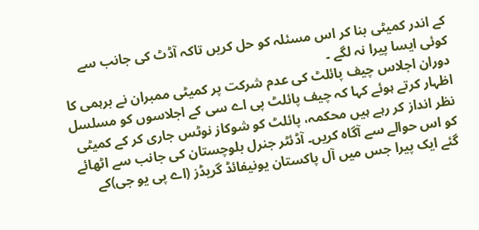کے اندر کمیٹی بنا کر اس مسئلہ کو حل کریں تاکہ آڈٹ کی جانب سے کوئی ایسا پیرا نہ لگے ۔
دوران اجلاس چیف پائلٹ کی عدم شرکت پر کمیٹی ممبران نے برہمی کا اظہار کرتے ہوئے کہا کہ چیف پائلٹ پی اے سی کے اجلاسوں کو مسلسل نظر انداز کر رہے ہیں محکمہ، پائلٹ کو شوکاز نوٹس جاری کر کے کمیٹی کو اس حوالے سے آگاہ کریں۔ آڈئٹر جنرل بلوچستان کی جانب سے اٹھائے گئے ایک پیرا جس میں آل پاکستان یونیفائڈ گریڈز (اے پی یو جی)کے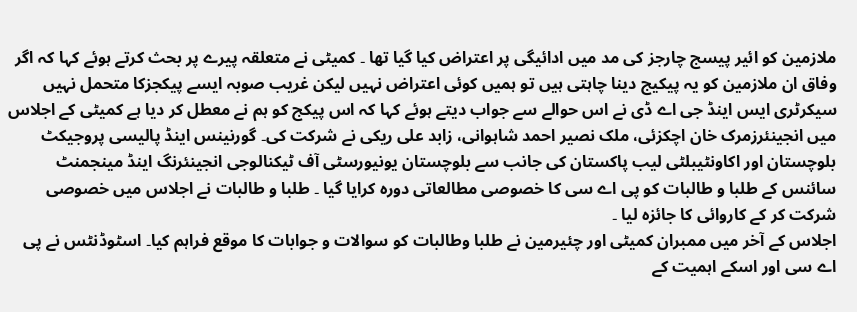ملازمین کو ائیر پیسج چارجز کی مد میں ادائیگی پر اعتراض کیا گیا تھا ۔ کمیٹی نے متعلقہ پیرے پر بحث کرتے ہوئے کہا کہ اگر وفاق ان ملازمین کو یہ پیکیج دینا چاہتی ہیں تو ہمیں کوئی اعتراض نہیں لیکن غریب صوبہ ایسے پیکجزکا متحمل نہیں سیکرٹری ایس اینڈ جی اے ڈی نے اس حوالے سے جواب دیتے ہوئے کہا کہ اس پیکج کو ہم نے معطل کر دیا ہے کمیٹی کے اجلاس میں انجینئرزمرک خان اچکزئی، ملک نصیر احمد شاہوانی، زابد علی ریکی نے شرکت کی۔ گورنینس اینڈ پالیسی پروجیکٹ بلوچستان اور اکاونٹیبلٹی لیب پاکستان کی جانب سے بلوچستان یونیورسٹی آف ٹیکنالوجی انجینئرنگ اینڈ مینجمنٹ سائنس کے طلبا و طالبات کو پی اے سی کا خصوصی مطالعاتی دورہ کرایا گیا ۔ طلبا و طالبات نے اجلاس میں خصوصی شرکت کر کے کاروائی کا جائزہ لیا ۔
اجلاس کے آخر میں ممبران کمیٹی اور چئیرمین نے طلبا وطالبات کو سوالات و جوابات کا موقع فراہم کیا۔ اسٹوڈنٹس نے پی اے سی اور اسکے اہمیت کے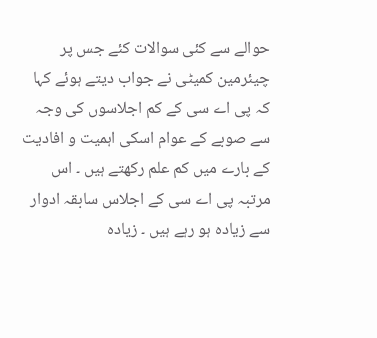حوالے سے کئی سوالات کئے جس پر چیئرمین کمیٹی نے جواب دیتے ہوئے کہا کہ پی اے سی کے کم اجلاسوں کی وجہ سے صوبے کے عوام اسکی اہمیت و افادیت کے بارے میں کم علم رکھتے ہیں ۔ اس مرتبہ پی اے سی کے اجلاس سابقہ ادوار سے زیادہ ہو رہے ہیں ۔ زیادہ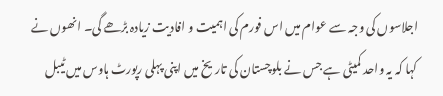اجلاسوں کی وجہ سے عوام میں اس فورم کی اہمیت و افادیت زیادہ بڑھے گی۔ انھوں نے کہا کہ یہ واحد کمیٹی ہے جس نے بلوچستان کی تاریخ میں اپنی پہلی رپورٹ ہاوس میں ٹیبل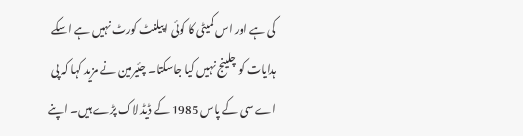کی ہے اور اس کمیٹی کا کوئی اپیلنٹ کورٹ نہیں ہے اسکے ہدایات کو چلینج نہیں کیا جاسکتا۔ چئیرمین نے مزید کہا کہ پی اے سی کے پاس 1985 کے ڈیڈ لاک پڑے ہیں۔ اپنے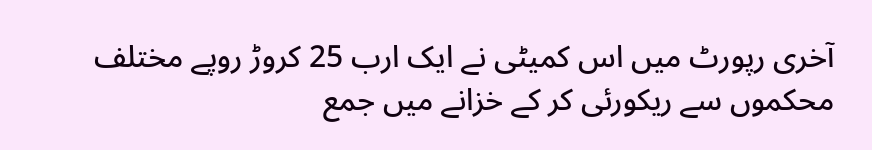آخری رپورٹ میں اس کمیٹی نے ایک ارب 25 کروڑ روپے مختلف محکموں سے ریکورئی کر کے خزانے میں جمع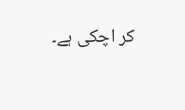کر اچکی ہے۔